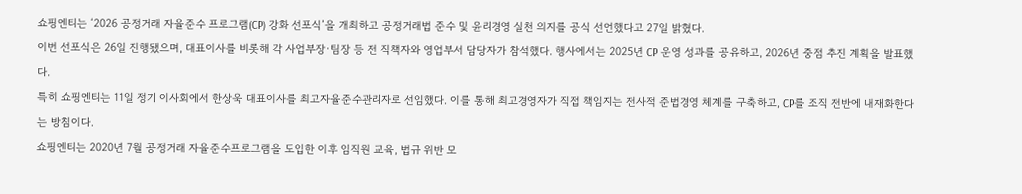쇼핑엔티는 ‘2026 공정거래 자율준수 프로그램(CP) 강화 선포식’을 개최하고 공정거래법 준수 및 윤리경영 실천 의지를 공식 선언했다고 27일 밝혔다.
이번 선포식은 26일 진행됐으며, 대표이사를 비롯해 각 사업부장·팀장 등 전 직책자와 영업부서 담당자가 참석했다. 행사에서는 2025년 CP 운영 성과를 공유하고, 2026년 중점 추진 계획을 발표했다.
특히 쇼핑엔티는 11일 정기 이사회에서 한상욱 대표이사를 최고자율준수관리자로 선임했다. 이를 통해 최고경영자가 직접 책임지는 전사적 준법경영 체계를 구축하고, CP를 조직 전반에 내재화한다는 방침이다.
쇼핑엔티는 2020년 7월 공정거래 자율준수프로그램을 도입한 이후 임직원 교육, 법규 위반 모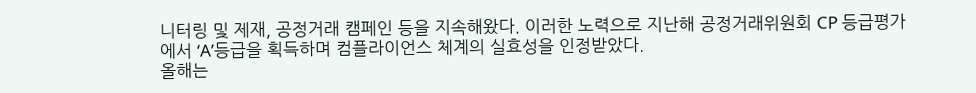니터링 및 제재, 공정거래 캠페인 등을 지속해왔다. 이러한 노력으로 지난해 공정거래위원회 CP 등급평가에서 ‘A’등급을 획득하며 컴플라이언스 체계의 실효성을 인정받았다.
올해는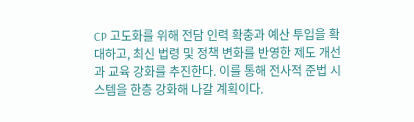CP 고도화를 위해 전담 인력 확충과 예산 투입을 확대하고, 최신 법령 및 정책 변화를 반영한 제도 개선과 교육 강화를 추진한다. 이를 통해 전사적 준법 시스템을 한층 강화해 나갈 계획이다.